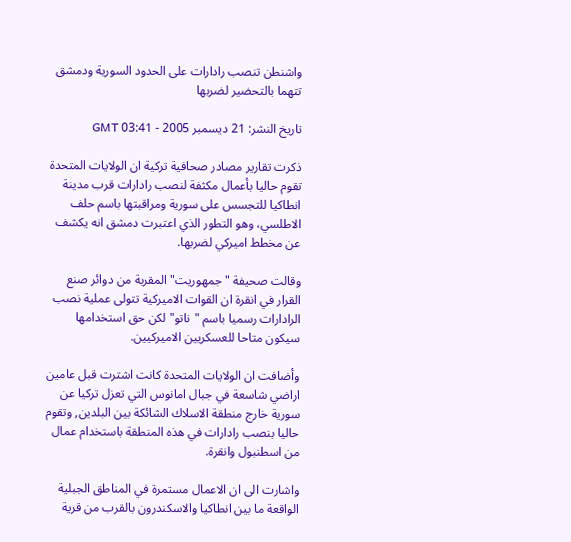واشنطن تنصب رادارات على الحدود السورية ودمشق تتهما بالتحضير لضربها

تاريخ النشر: 21 ديسمبر 2005 - 03:41 GMT

ذكرت تقارير مصادر صحافية تركية ان الولايات المتحدة تقوم حاليا بأعمال مكثفة لنصب رادارات قرب مدينة انطاكيا للتجسس على سورية ومراقبتها باسم حلف الاطلسي، وهو التطور الذي اعتبرت دمشق انه يكشف عن مخطط اميركي لضربها.

وقالت صحيفة "جمهوريت" المقربة من دوائر صنع القرار في انقرة ان القوات الاميركية تتولى عملية نصب الرادارات رسميا باسم "ناتو" لكن حق استخدامها سيكون متاحا للعسكريين الاميركيين.

وأضافت ان الولايات المتحدة كانت اشترت قبل عامين اراضي شاسعة في جبال امانوس التي تعزل تركيا عن سورية خارج منطقة الاسلاك الشائكة بين البلدين, وتقوم حاليا بنصب رادارات في هذه المنطقة باستخدام عمال من اسطنبول وانقرة.

واشارت الى ان الاعمال مستمرة في المناطق الجبلية الواقعة ما بين انطاكيا والاسكندرون بالقرب من قرية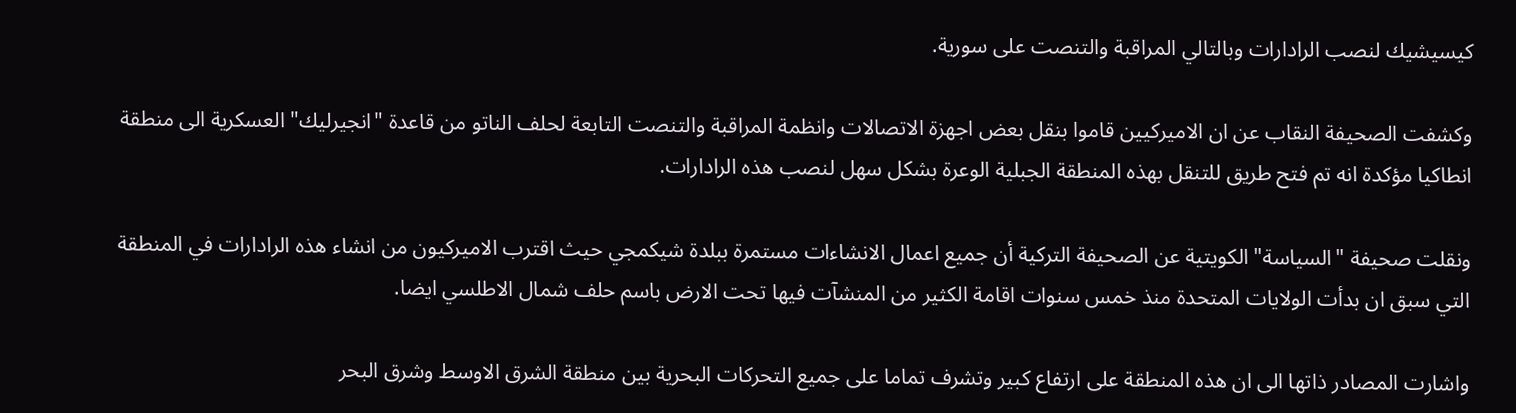كيسيشيك لنصب الرادارات وبالتالي المراقبة والتنصت على سورية.

وكشفت الصحيفة النقاب عن ان الاميركيين قاموا بنقل بعض اجهزة الاتصالات وانظمة المراقبة والتنصت التابعة لحلف الناتو من قاعدة "انجيرليك" العسكرية الى منطقة انطاكيا مؤكدة انه تم فتح طريق للتنقل بهذه المنطقة الجبلية الوعرة بشكل سهل لنصب هذه الرادارات.

ونقلت صحيفة "السياسة" الكويتية عن الصحيفة التركية أن جميع اعمال الانشاءات مستمرة ببلدة شيكمجي حيث اقترب الاميركيون من انشاء هذه الرادارات في المنطقة التي سبق ان بدأت الولايات المتحدة منذ خمس سنوات اقامة الكثير من المنشآت فيها تحت الارض باسم حلف شمال الاطلسي ايضا.

واشارت المصادر ذاتها الى ان هذه المنطقة على ارتفاع كبير وتشرف تماما على جميع التحركات البحرية بين منطقة الشرق الاوسط وشرق البحر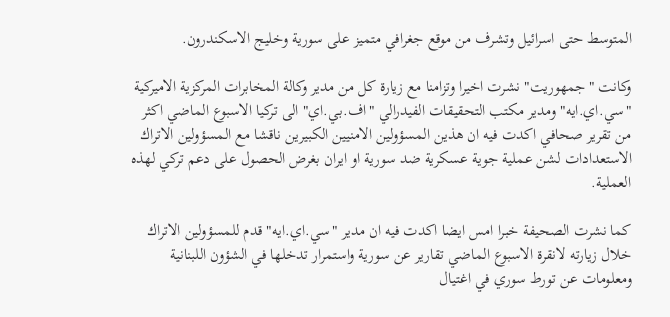المتوسط حتى اسرائيل وتشرف من موقع جغرافي متميز على سورية وخليج الاسكندرون.

وكانت "جمهوريت" نشرت اخيرا وتزامنا مع زيارة كل من مدير وكالة المخابرات المركزية الاميركية "سي.اي.ايه" ومدير مكتب التحقيقات الفيدرالي "اف.بي.اي" الى تركيا الاسبوع الماضي اكثر من تقرير صحافي اكدت فيه ان هذين المسؤولين الامنيين الكبيرين ناقشا مع المسؤولين الاتراك الاستعدادات لشن عملية جوية عسكرية ضد سورية او ايران بغرض الحصول على دعم تركي لهذه العملية.

كما نشرت الصحيفة خبرا امس ايضا اكدت فيه ان مدير "سي.اي.ايه" قدم للمسؤولين الاتراك خلال زيارته لانقرة الاسبوع الماضي تقارير عن سورية واستمرار تدخلها في الشؤون اللبنانية ومعلومات عن تورط سوري في اغتيال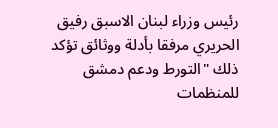رئيس وزراء لبنان الاسبق رفيق الحريري مرفقا بأدلة ووثائق تؤكد ذلك "التورط ودعم دمشق للمنظمات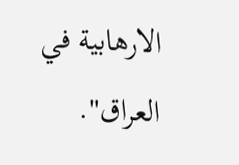الارهابية في العراق".